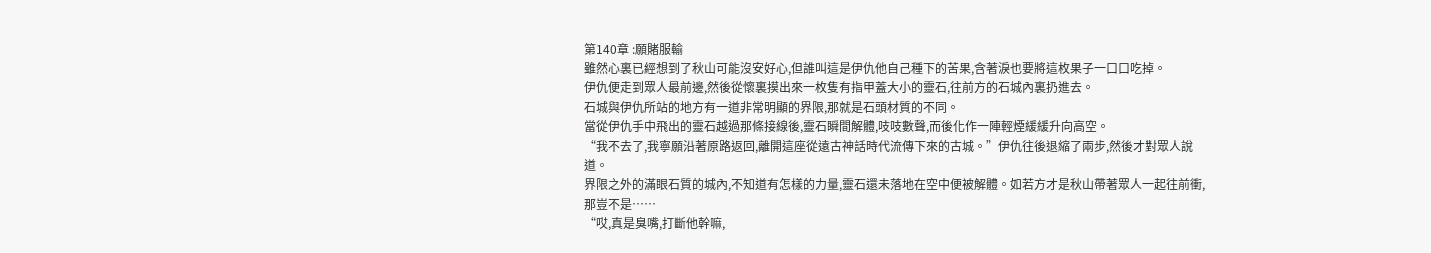第140章 :願賭服輸
雖然心裏已經想到了秋山可能沒安好心,但誰叫這是伊仇他自己種下的苦果,含著淚也要將這枚果子一口口吃掉。
伊仇便走到眾人最前邊,然後從懷裏摸出來一枚隻有指甲蓋大小的靈石,往前方的石城內裏扔進去。
石城與伊仇所站的地方有一道非常明顯的界限,那就是石頭材質的不同。
當從伊仇手中飛出的靈石越過那條接線後,靈石瞬間解體,吱吱數聲,而後化作一陣輕煙緩緩升向高空。
“我不去了,我寧願沿著原路返回,離開這座從遠古神話時代流傳下來的古城。”伊仇往後退縮了兩步,然後才對眾人說道。
界限之外的滿眼石質的城內,不知道有怎樣的力量,靈石還未落地在空中便被解體。如若方才是秋山帶著眾人一起往前衝,那豈不是……
“哎,真是臭嘴,打斷他幹嘛,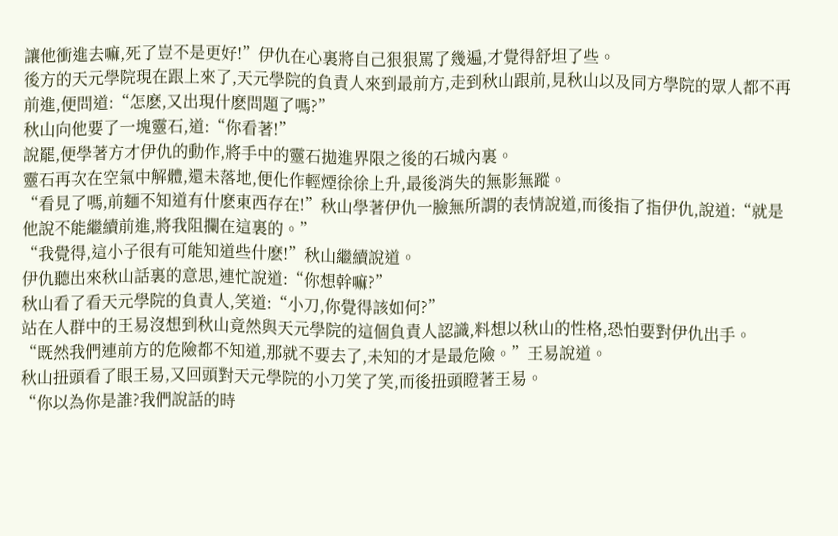讓他衝進去嘛,死了豈不是更好!”伊仇在心裏將自己狠狠罵了幾遍,才覺得舒坦了些。
後方的天元學院現在跟上來了,天元學院的負責人來到最前方,走到秋山跟前,見秋山以及同方學院的眾人都不再前進,便問道:“怎麽,又出現什麽問題了嗎?”
秋山向他要了一塊靈石,道:“你看著!”
說罷,便學著方才伊仇的動作,將手中的靈石拋進界限之後的石城內裏。
靈石再次在空氣中解體,還未落地,便化作輕煙徐徐上升,最後消失的無影無蹤。
“看見了嗎,前麵不知道有什麽東西存在!”秋山學著伊仇一臉無所謂的表情說道,而後指了指伊仇,說道:“就是他說不能繼續前進,將我阻攔在這裏的。”
“我覺得,這小子很有可能知道些什麽!”秋山繼續說道。
伊仇聽出來秋山話裏的意思,連忙說道:“你想幹嘛?”
秋山看了看天元學院的負責人,笑道:“小刀,你覺得該如何?”
站在人群中的王易沒想到秋山竟然與天元學院的這個負責人認識,料想以秋山的性格,恐怕要對伊仇出手。
“既然我們連前方的危險都不知道,那就不要去了,未知的才是最危險。”王易說道。
秋山扭頭看了眼王易,又回頭對天元學院的小刀笑了笑,而後扭頭瞪著王易。
“你以為你是誰?我們說話的時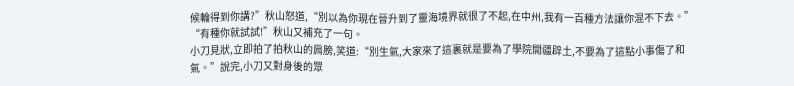候輪得到你講?”秋山怒道,“別以為你現在晉升到了靈海境界就很了不起,在中州,我有一百種方法讓你混不下去。”
“有種你就試試!”秋山又補充了一句。
小刀見狀,立即拍了拍秋山的肩膀,笑道:“別生氣,大家來了這裏就是要為了學院開疆辟土,不要為了這點小事傷了和氣。”說完,小刀又對身後的眾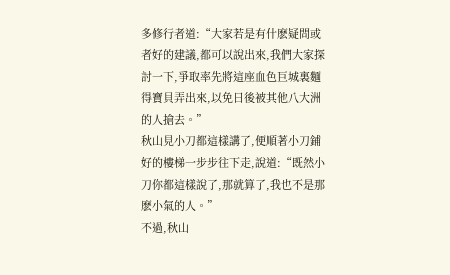多修行者道:“大家若是有什麽疑問或者好的建議,都可以說出來,我們大家探討一下,爭取率先將這座血色巨城裏麵得寶貝弄出來,以免日後被其他八大洲的人搶去。”
秋山見小刀都這樣講了,便順著小刀鋪好的樓梯一步步往下走,說道:“既然小刀你都這樣說了,那就算了,我也不是那麽小氣的人。”
不過,秋山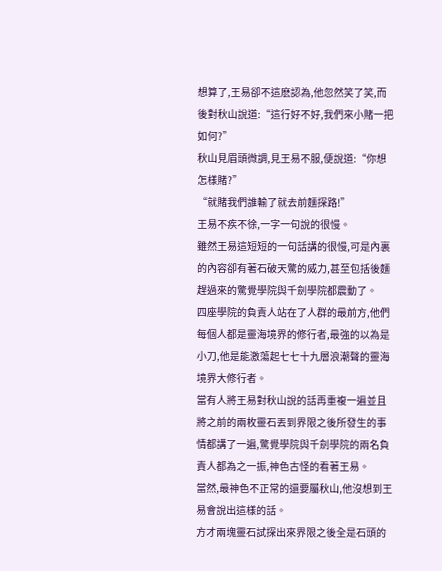想算了,王易卻不這麽認為,他忽然笑了笑,而後對秋山說道:“這行好不好,我們來小賭一把如何?”
秋山見眉頭微調,見王易不服,便說道:“你想怎樣賭?”
“就賭我們誰輸了就去前麵探路!”
王易不疾不徐,一字一句說的很慢。
雖然王易這短短的一句話講的很慢,可是內裏的內容卻有著石破天驚的威力,甚至包括後麵趕過來的驚覺學院與千劍學院都震動了。
四座學院的負責人站在了人群的最前方,他們每個人都是靈海境界的修行者,最強的以為是小刀,他是能激蕩起七七十九層浪潮聲的靈海境界大修行者。
當有人將王易對秋山說的話再重複一遍並且將之前的兩枚靈石丟到界限之後所發生的事情都講了一遍,驚覺學院與千劍學院的兩名負責人都為之一振,神色古怪的看著王易。
當然,最神色不正常的還要屬秋山,他沒想到王易會說出這樣的話。
方才兩塊靈石試探出來界限之後全是石頭的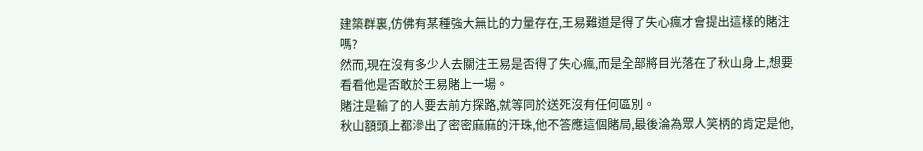建築群裏,仿佛有某種強大無比的力量存在,王易難道是得了失心瘋才會提出這樣的賭注嗎?
然而,現在沒有多少人去關注王易是否得了失心瘋,而是全部將目光落在了秋山身上,想要看看他是否敢於王易賭上一場。
賭注是輸了的人要去前方探路,就等同於送死沒有任何區別。
秋山額頭上都滲出了密密麻麻的汗珠,他不答應這個賭局,最後淪為眾人笑柄的肯定是他,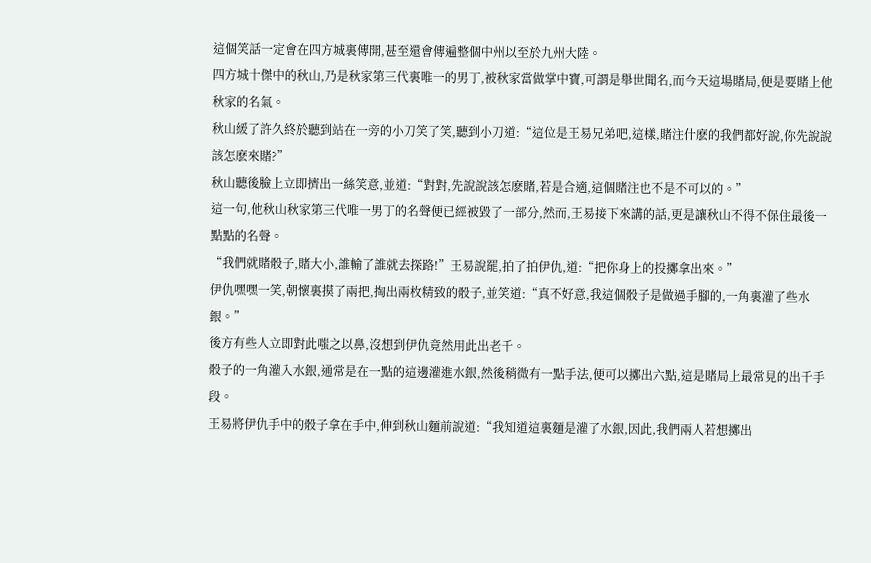這個笑話一定會在四方城裏傳開,甚至還會傳遍整個中州以至於九州大陸。
四方城十傑中的秋山,乃是秋家第三代裏唯一的男丁,被秋家當做掌中寶,可謂是舉世聞名,而今天這場賭局,便是要賭上他秋家的名氣。
秋山緩了許久終於聽到站在一旁的小刀笑了笑,聽到小刀道:“這位是王易兄弟吧,這樣,賭注什麽的我們都好說,你先說說該怎麽來賭?”
秋山聽後臉上立即擠出一絲笑意,並道:“對對,先說說該怎麽賭,若是合適,這個賭注也不是不可以的。”
這一句,他秋山秋家第三代唯一男丁的名聲便已經被毀了一部分,然而,王易接下來講的話,更是讓秋山不得不保住最後一點點的名聲。
“我們就賭骰子,賭大小,誰輸了誰就去探路!”王易說罷,拍了拍伊仇,道:“把你身上的投擲拿出來。”
伊仇嘿嘿一笑,朝懷裏摸了兩把,掏出兩枚精致的骰子,並笑道:“真不好意,我這個骰子是做過手腳的,一角裏灌了些水銀。”
後方有些人立即對此嗤之以鼻,沒想到伊仇竟然用此出老千。
骰子的一角灌入水銀,通常是在一點的這邊灌進水銀,然後稍微有一點手法,便可以擲出六點,這是賭局上最常見的出千手段。
王易將伊仇手中的骰子拿在手中,伸到秋山麵前說道:“我知道這裏麵是灌了水銀,因此,我們兩人若想擲出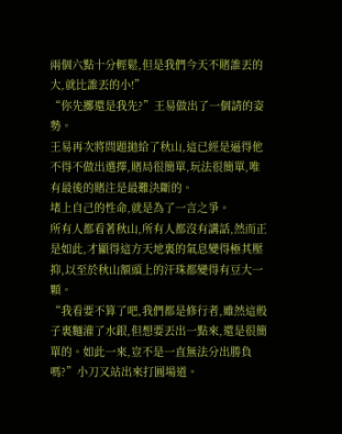兩個六點十分輕鬆,但是我們今天不賭誰丟的大,就比誰丟的小!”
“你先擲還是我先?”王易做出了一個請的姿勢。
王易再次將問題拋給了秋山,這已經是逼得他不得不做出選擇,賭局很簡單,玩法很簡單,唯有最後的賭注是最難決斷的。
堵上自己的性命,就是為了一言之爭。
所有人都看著秋山,所有人都沒有講話,然而正是如此,才顯得這方天地裏的氣息變得極其壓抑,以至於秋山額頭上的汗珠都變得有豆大一顆。
“我看要不算了吧,我們都是修行者,雖然這骰子裏麵灌了水銀,但想要丟出一點來,還是很簡單的。如此一來,豈不是一直無法分出勝負嗎?”小刀又站出來打圓場道。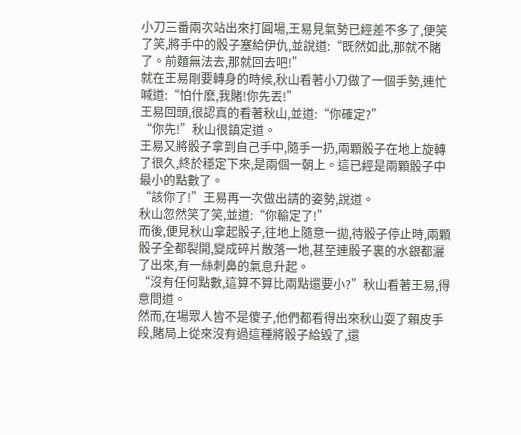小刀三番兩次站出來打圓場,王易見氣勢已經差不多了,便笑了笑,將手中的骰子塞給伊仇,並說道:“既然如此,那就不賭了。前麵無法去,那就回去吧!”
就在王易剛要轉身的時候,秋山看著小刀做了一個手勢,連忙喊道:“怕什麽,我賭!你先丟!”
王易回頭,很認真的看著秋山,並道:“你確定?”
“你先!”秋山很鎮定道。
王易又將骰子拿到自己手中,隨手一扔,兩顆骰子在地上旋轉了很久,終於穩定下來,是兩個一朝上。這已經是兩顆骰子中最小的點數了。
“該你了!”王易再一次做出請的姿勢,說道。
秋山忽然笑了笑,並道:“你輸定了!”
而後,便見秋山拿起骰子,往地上隨意一拋,待骰子停止時,兩顆骰子全都裂開,變成碎片散落一地,甚至連骰子裏的水銀都灑了出來,有一絲刺鼻的氣息升起。
“沒有任何點數,這算不算比兩點還要小?”秋山看著王易,得意問道。
然而,在場眾人皆不是傻子,他們都看得出來秋山耍了賴皮手段,賭局上從來沒有過這種將骰子給毀了,還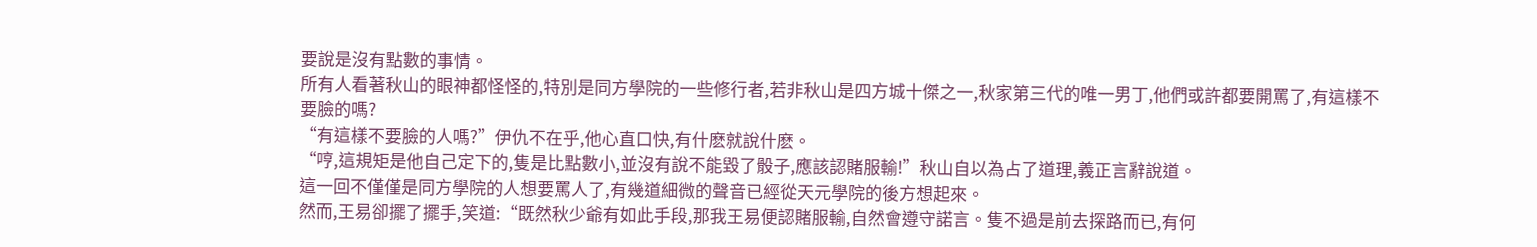要說是沒有點數的事情。
所有人看著秋山的眼神都怪怪的,特別是同方學院的一些修行者,若非秋山是四方城十傑之一,秋家第三代的唯一男丁,他們或許都要開罵了,有這樣不要臉的嗎?
“有這樣不要臉的人嗎?”伊仇不在乎,他心直口快,有什麽就說什麽。
“哼,這規矩是他自己定下的,隻是比點數小,並沒有說不能毀了骰子,應該認賭服輸!”秋山自以為占了道理,義正言辭說道。
這一回不僅僅是同方學院的人想要罵人了,有幾道細微的聲音已經從天元學院的後方想起來。
然而,王易卻擺了擺手,笑道:“既然秋少爺有如此手段,那我王易便認賭服輸,自然會遵守諾言。隻不過是前去探路而已,有何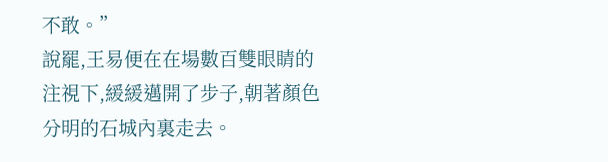不敢。”
說罷,王易便在在場數百雙眼睛的注視下,緩緩邁開了步子,朝著顏色分明的石城內裏走去。